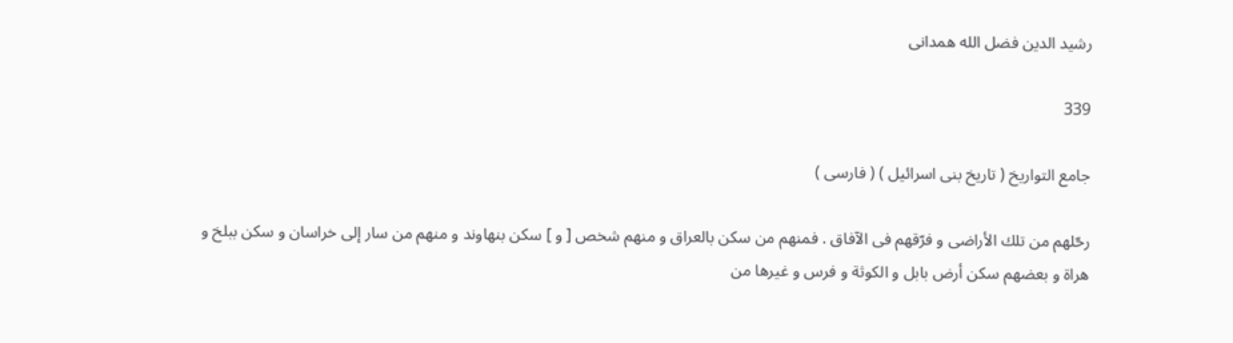رشيد الدين فضل الله همدانى

339

جامع التواريخ ( تاريخ بنى اسرائيل ) ( فارسى )

رحّلهم من تلك الأراضى و فرّقهم فى الآفاق . فمنهم من سكن بالعراق و منهم شخص [ و ] سكن بنهاوند و منهم من سار إلى خراسان و سكن ببلخ و هراة و بعضهم سكن أرض بابل و الكوثة و فرس و غيرها من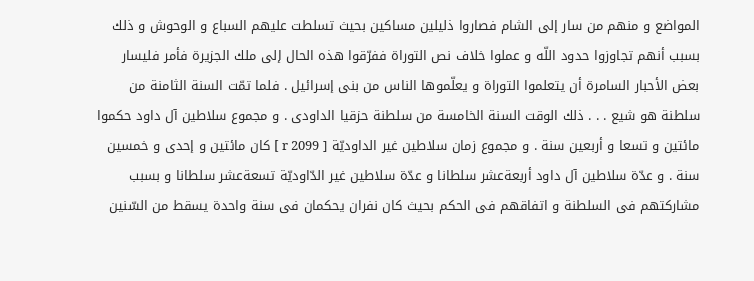المواضع و منهم من سار إلى الشام فصاروا ذليلين مساكين بحيث تسلطت عليهم السباع و الوحوش و ذلك بسبب أنهم تجاوزوا حدود اللّه و عملوا خلاف نص التوراة ففرّقوا هذه الحال إلى ملك الجزيرة فأمر فليسار بعض الأحبار السامرة أن يتعلموا التوراة و يعلّموها الناس من بنى إسرائيل . فلما تمّت السنة الثامنة من سلطنة هو شيع . . . ذلك الوقت السنة الخامسة من سلطنة حزقيا الداودى . و مجموع سلاطين آل داود حكموا مائتين و تسعا و أربعين سنة . و مجموع زمان سلاطين غير الداوديّة [ r 2099 ] كان مائتين و إحدى و خمسين سنة . و عدّة سلاطين آل داود أربعةعشر سلطانا و عدّة سلاطين غير الدّاوديّة تسعةعشر سلطانا و بسبب مشاركتهم فى السلطنة و اتفاقهم فى الحكم بحيث كان نفران يحكمان فى سنة واحدة يسقط من السّنين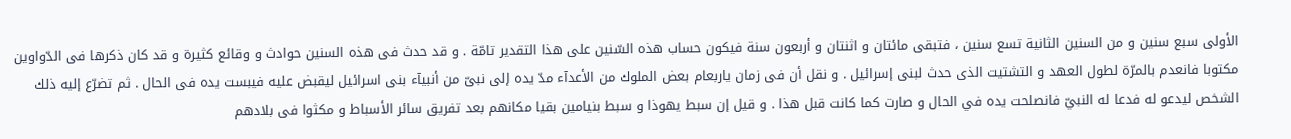الأولى سبع سنين و من السنين الثانية تسع سنين ، فتبقى مائتان و اثنتان و أربعون سنة فيكون حساب هذه السّنين على هذا التقدير تامّة . و قد حدث فى هذه السنين حوادث و وقائع كثيرة و قد كان ذكرها فى الدّواوين مكتوبا فانعدم بالمرّة لطول العهد و التشتيت الذى حدث لبنى إسرائيل . و نقل أن فى زمان ياربعام بعض الملوك من الأعدآء مدّ يده إلى نبىّ من أنبيآء بنى اسرائيل ليقبض عليه فيبست يده فى الحال . ثم تضرّع إليه ذلك الشخص ليدعو له فدعا له النبيّ فانصلحت يده في الحال و صارت كما كانت قبل هذا . و قيل إن سبط يهوذا و سبط بنيامين بقيا مكانهم بعد تفريق سائر الأسباط و مكثوا فى بلادهم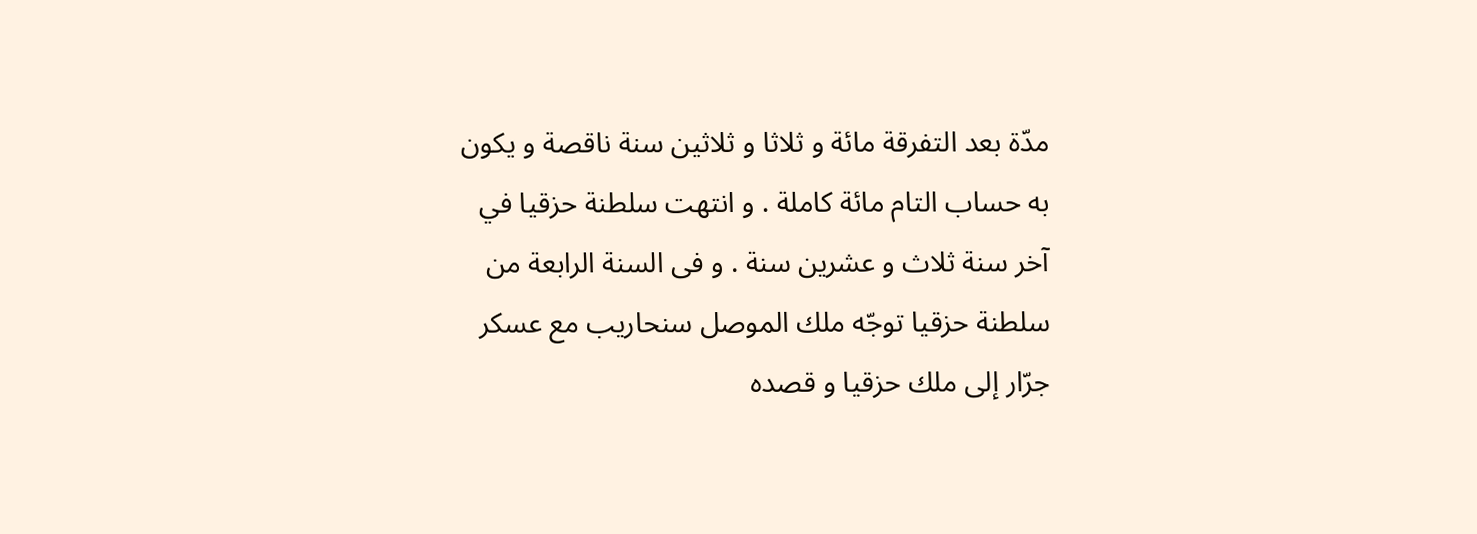مدّة بعد التفرقة مائة و ثلاثا و ثلاثين سنة ناقصة و يكون به حساب التام مائة كاملة . و انتهت سلطنة حزقيا في آخر سنة ثلاث و عشرين سنة . و فى السنة الرابعة من سلطنة حزقيا توجّه ملك الموصل سنحاريب مع عسكر جرّار إلى ملك حزقيا و قصده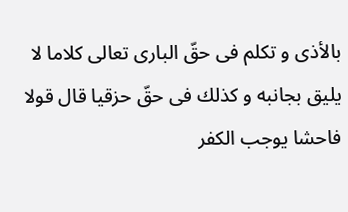بالأذى و تكلم فى حقّ البارى تعالى كلاما لا يليق بجانبه و كذلك فى حقّ حزقيا قال قولا فاحشا يوجب الكفر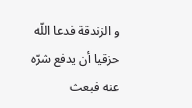و الزندقة فدعا اللّه حزقيا أن يدفع شرّه عنه فبعث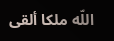اللّه ملكا ألقى